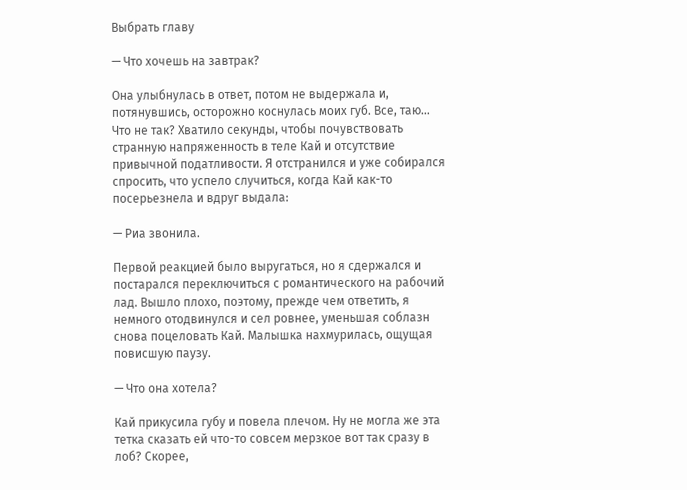Выбрать главу

— Что хочешь на завтрак?

Она улыбнулась в ответ, потом не выдержала и, потянувшись, осторожно коснулась моих губ. Все, таю… Что не так? Хватило секунды, чтобы почувствовать странную напряженность в теле Кай и отсутствие привычной податливости. Я отстранился и уже собирался спросить, что успело случиться, когда Кай как-то посерьезнела и вдруг выдала:

— Риа звонила.

Первой реакцией было выругаться, но я сдержался и постарался переключиться с романтического на рабочий лад. Вышло плохо, поэтому, прежде чем ответить, я немного отодвинулся и сел ровнее, уменьшая соблазн снова поцеловать Кай. Малышка нахмурилась, ощущая повисшую паузу.

— Что она хотела?

Кай прикусила губу и повела плечом. Ну не могла же эта тетка сказать ей что-то совсем мерзкое вот так сразу в лоб? Скорее,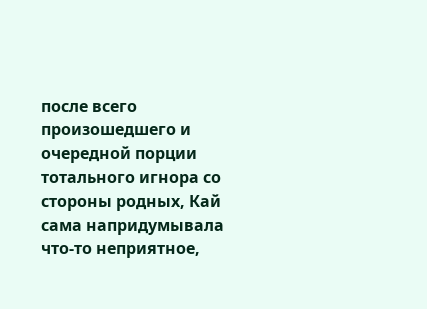после всего произошедшего и очередной порции тотального игнора со стороны родных, Кай сама напридумывала что-то неприятное,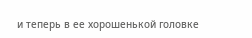и теперь в ее хорошенькой головке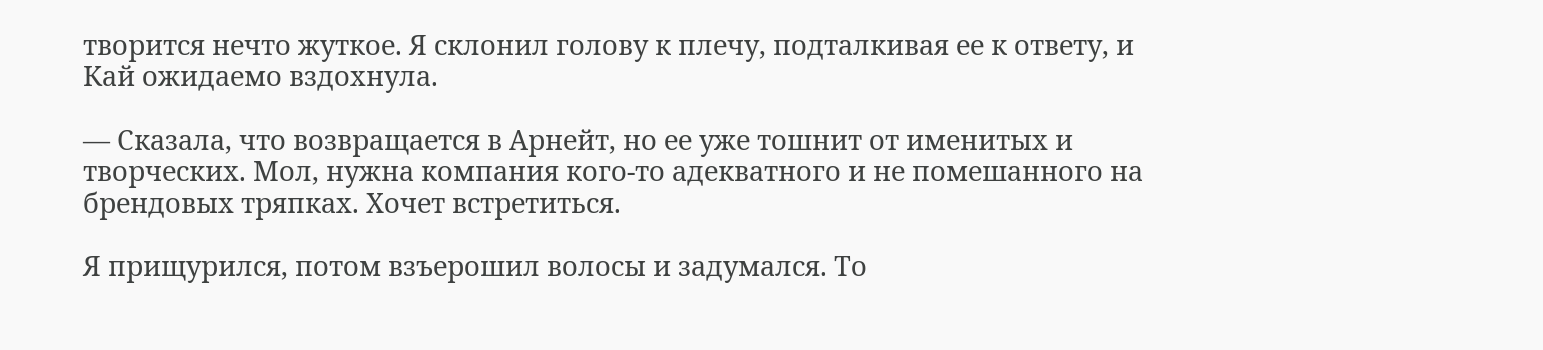творится нечто жуткое. Я склонил голову к плечу, подталкивая ее к ответу, и Кай ожидаемо вздохнула.

— Сказала, что возвращается в Арнейт, но ее уже тошнит от именитых и творческих. Мол, нужна компания кого-то адекватного и не помешанного на брендовых тряпках. Хочет встретиться.

Я прищурился, потом взъерошил волосы и задумался. То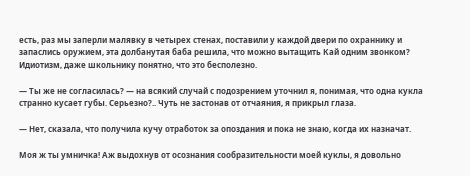есть, раз мы заперли малявку в четырех стенах, поставили у каждой двери по охраннику и запаслись оружием, эта долбанутая баба решила, что можно вытащить Кай одним звонком? Идиотизм, даже школьнику понятно, что это бесполезно.

— Ты же не согласилась? — на всякий случай с подозрением уточнил я, понимая, что одна кукла странно кусает губы. Серьезно?.. Чуть не застонав от отчаяния, я прикрыл глаза.

— Нет, сказала, что получила кучу отработок за опоздания и пока не знаю, когда их назначат.

Моя ж ты умничка! Аж выдохнув от осознания сообразительности моей куклы, я довольно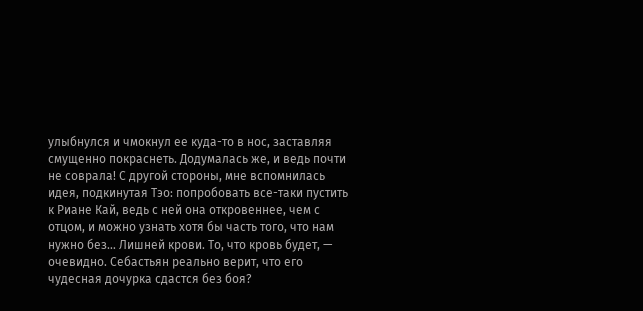улыбнулся и чмокнул ее куда-то в нос, заставляя смущенно покраснеть. Додумалась же, и ведь почти не соврала! С другой стороны, мне вспомнилась идея, подкинутая Тэо: попробовать все-таки пустить к Риане Кай, ведь с ней она откровеннее, чем с отцом, и можно узнать хотя бы часть того, что нам нужно без… Лишней крови. То, что кровь будет, — очевидно. Себастьян реально верит, что его чудесная дочурка сдастся без боя?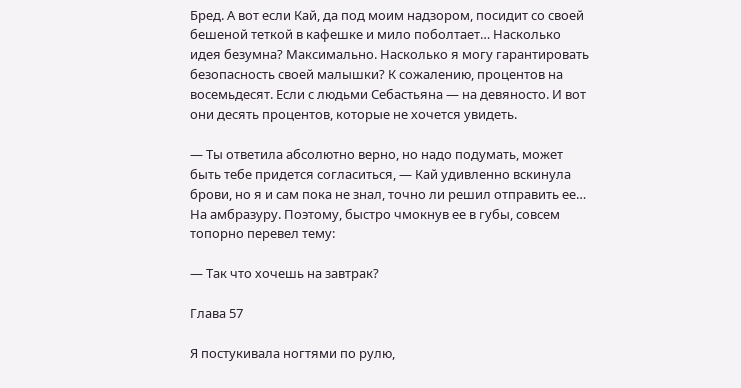Бред. А вот если Кай, да под моим надзором, посидит со своей бешеной теткой в кафешке и мило поболтает… Насколько идея безумна? Максимально. Насколько я могу гарантировать безопасность своей малышки? К сожалению, процентов на восемьдесят. Если с людьми Себастьяна — на девяносто. И вот они десять процентов, которые не хочется увидеть.

— Ты ответила абсолютно верно, но надо подумать, может быть тебе придется согласиться, — Кай удивленно вскинула брови, но я и сам пока не знал, точно ли решил отправить ее… На амбразуру. Поэтому, быстро чмокнув ее в губы, совсем топорно перевел тему:

— Так что хочешь на завтрак?

Глава 57

Я постукивала ногтями по рулю,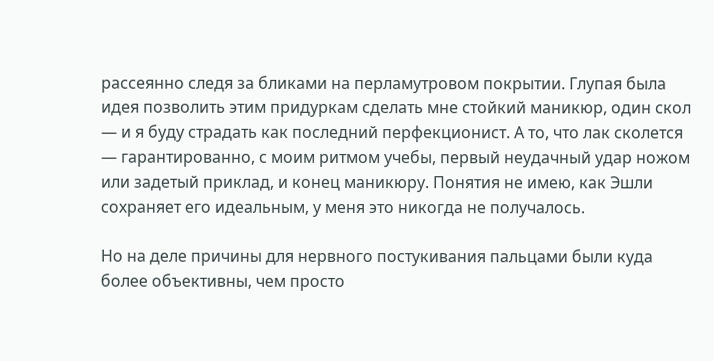рассеянно следя за бликами на перламутровом покрытии. Глупая была идея позволить этим придуркам сделать мне стойкий маникюр, один скол — и я буду страдать как последний перфекционист. А то, что лак сколется — гарантированно, с моим ритмом учебы, первый неудачный удар ножом или задетый приклад, и конец маникюру. Понятия не имею, как Эшли сохраняет его идеальным, у меня это никогда не получалось.

Но на деле причины для нервного постукивания пальцами были куда более объективны, чем просто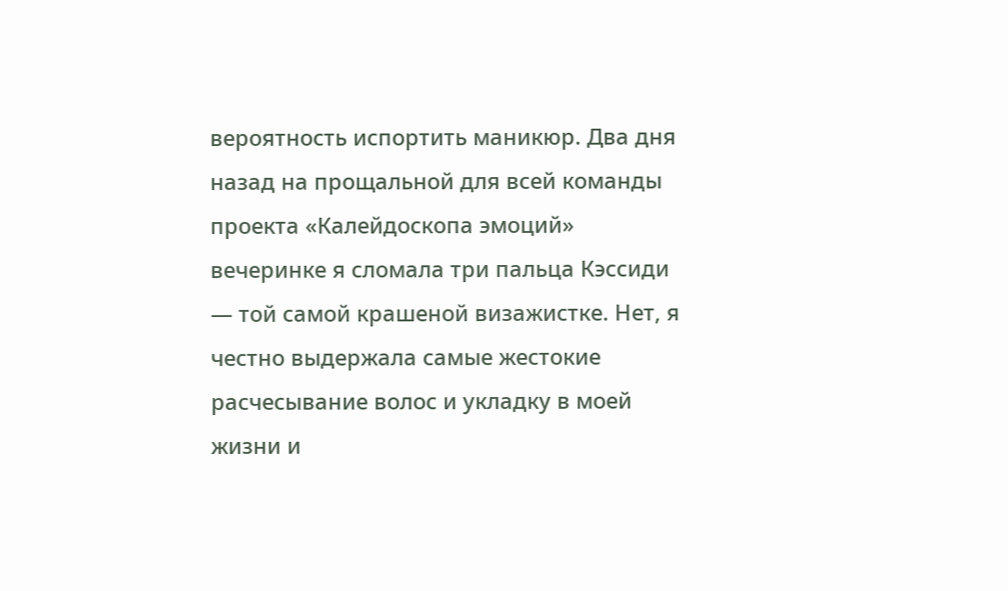вероятность испортить маникюр. Два дня назад на прощальной для всей команды проекта «Калейдоскопа эмоций» вечеринке я сломала три пальца Кэссиди — той самой крашеной визажистке. Нет, я честно выдержала самые жестокие расчесывание волос и укладку в моей жизни и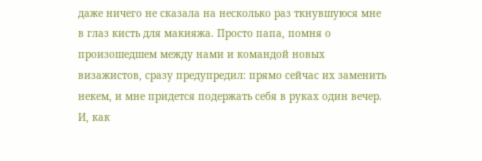даже ничего не сказала на несколько раз ткнувшуюся мне в глаз кисть для макияжа. Просто папа, помня о произошедшем между нами и командой новых визажистов, сразу предупредил: прямо сейчас их заменить некем, и мне придется подержать себя в руках один вечер. И, как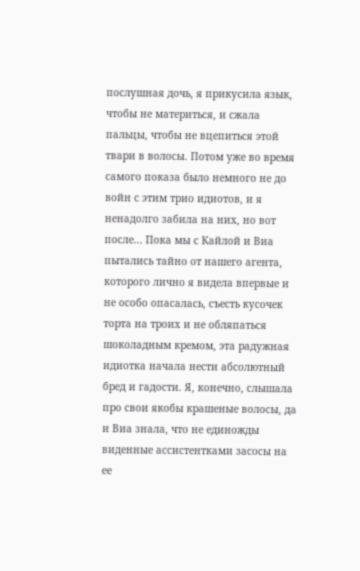послушная дочь, я прикусила язык, чтобы не материться, и сжала пальцы, чтобы не вцепиться этой твари в волосы. Потом уже во время самого показа было немного не до войн с этим трио идиотов, и я ненадолго забила на них, но вот после... Пока мы с Кайлой и Виа пытались тайно от нашего агента, которого лично я видела впервые и не особо опасалась, съесть кусочек торта на троих и не обляпаться шоколадным кремом, эта радужная идиотка начала нести абсолютный бред и гадости. Я, конечно, слышала про свои якобы крашеные волосы, да и Виа знала, что не единожды виденные ассистентками засосы на ее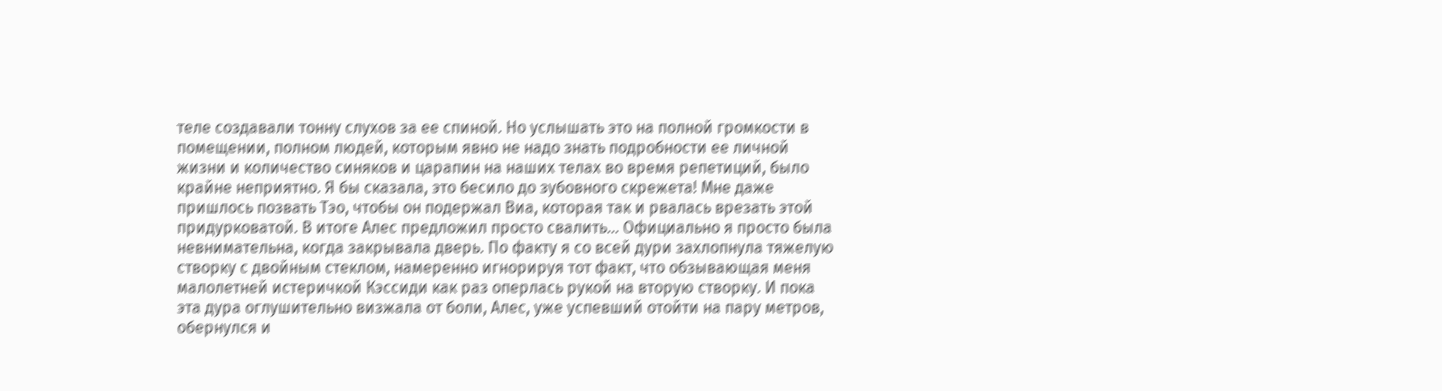теле создавали тонну слухов за ее спиной. Но услышать это на полной громкости в помещении, полном людей, которым явно не надо знать подробности ее личной жизни и количество синяков и царапин на наших телах во время репетиций, было крайне неприятно. Я бы сказала, это бесило до зубовного скрежета! Мне даже пришлось позвать Тэо, чтобы он подержал Виа, которая так и рвалась врезать этой придурковатой. В итоге Алес предложил просто свалить... Официально я просто была невнимательна, когда закрывала дверь. По факту я со всей дури захлопнула тяжелую створку с двойным стеклом, намеренно игнорируя тот факт, что обзывающая меня малолетней истеричкой Кэссиди как раз оперлась рукой на вторую створку. И пока эта дура оглушительно визжала от боли, Алес, уже успевший отойти на пару метров, обернулся и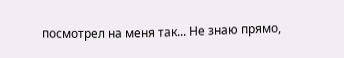посмотрел на меня так... Не знаю прямо,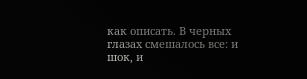как описать. В черных глазах смешалось все: и шок, и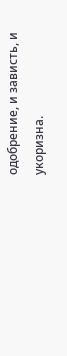одобрение, и зависть, и укоризна.